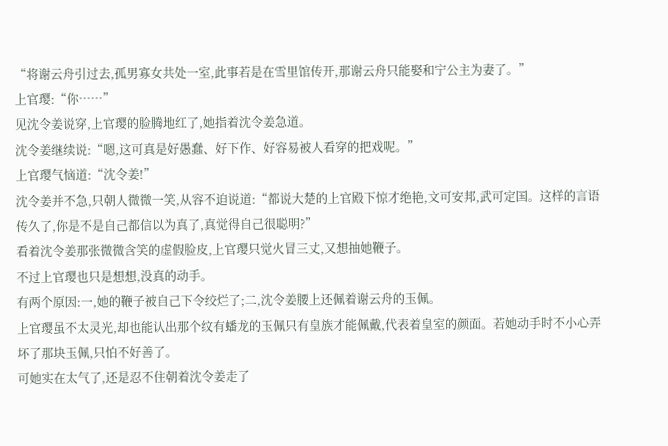“将谢云舟引过去,孤男寡女共处一室,此事若是在雪里馆传开,那谢云舟只能娶和宁公主为妻了。”
上官璎:“你……”
见沈令姜说穿,上官璎的脸腾地红了,她指着沈令姜急道。
沈令姜继续说:“嗯,这可真是好愚蠢、好下作、好容易被人看穿的把戏呢。”
上官璎气恼道:“沈令姜!”
沈令姜并不急,只朝人微微一笑,从容不迫说道:“都说大楚的上官殿下惊才绝艳,文可安邦,武可定国。这样的言语传久了,你是不是自己都信以为真了,真觉得自己很聪明?”
看着沈令姜那张微微含笑的虚假脸皮,上官璎只觉火冒三丈,又想抽她鞭子。
不过上官璎也只是想想,没真的动手。
有两个原因:一,她的鞭子被自己下令绞烂了;二,沈令姜腰上还佩着谢云舟的玉佩。
上官璎虽不太灵光,却也能认出那个纹有蟠龙的玉佩只有皇族才能佩戴,代表着皇室的颜面。若她动手时不小心弄坏了那块玉佩,只怕不好善了。
可她实在太气了,还是忍不住朝着沈令姜走了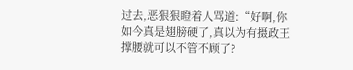过去,恶狠狠瞪着人骂道:“好啊,你如今真是翅膀硬了,真以为有摄政王撑腰就可以不管不顾了?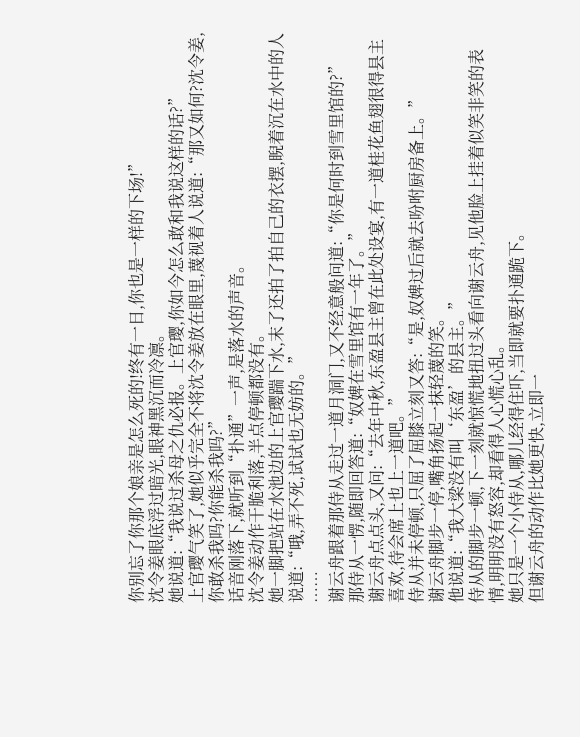你别忘了你那个娘亲是怎么死的!终有一日,你也是一样的下场!”
沈令姜眼底浮过暗光,眼神黑沉而冷凛。
她说道:“我说过杀母之仇必报。上官璎,你如今怎么敢和我说这样的话?”
上官璎气笑了,她似乎完全不将沈令姜放在眼里,蔑视着人说道:“那又如何?沈令姜,你敢杀我吗?你能杀我吗?”
话音刚落下,就听到“扑通”一声,是落水的声音。
沈令姜动作干脆利落,半点停顿都没有。
她一脚把站在水池边的上官璎踹下水,末了还拍了拍自己的衣摆,睨着沉在水中的人说道:“哦,弄不死,试试也无妨的。”
……
谢云舟跟着那侍从走过一道月洞门,又不经意般问道:“你是何时到雪里馆的?”
那侍从一愣,随即回答道:“奴婢在雪里馆有一年了。”
谢云舟点点头,又问:“去年中秋,东盈县主曾在此处设宴,有一道桂花鱼翅很得县主喜欢,待会席上也上一道吧。”
侍从并未停顿,只屈了屈膝立刻又答:“是,奴婢过后就去吩咐厨房备上。”
谢云舟脚步一停,嘴角扬起一抹轻蔑的笑。
他说道:“我大梁没有叫‘东盈’的县主。”
侍从的脚步一顿,下一刻就惊慌地扭过头看向谢云舟,见他脸上挂着似笑非笑的表情,明明没有怒容,却看得人心慌心乱。
她只是一个小侍从,哪儿经得住吓,当即就要扑通跪下。
但谢云舟的动作比她更快,立即一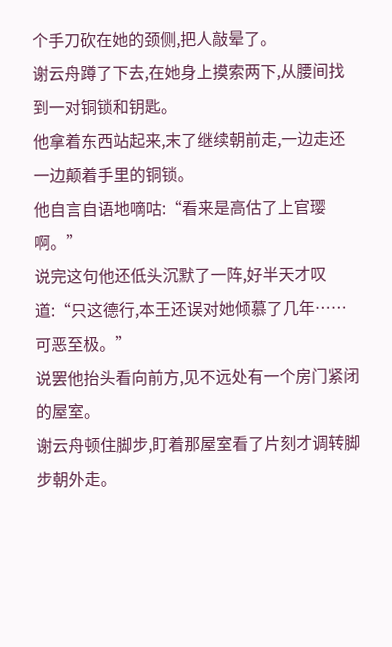个手刀砍在她的颈侧,把人敲晕了。
谢云舟蹲了下去,在她身上摸索两下,从腰间找到一对铜锁和钥匙。
他拿着东西站起来,末了继续朝前走,一边走还一边颠着手里的铜锁。
他自言自语地嘀咕:“看来是高估了上官璎啊。”
说完这句他还低头沉默了一阵,好半天才叹道:“只这德行,本王还误对她倾慕了几年……可恶至极。”
说罢他抬头看向前方,见不远处有一个房门紧闭的屋室。
谢云舟顿住脚步,盯着那屋室看了片刻才调转脚步朝外走。